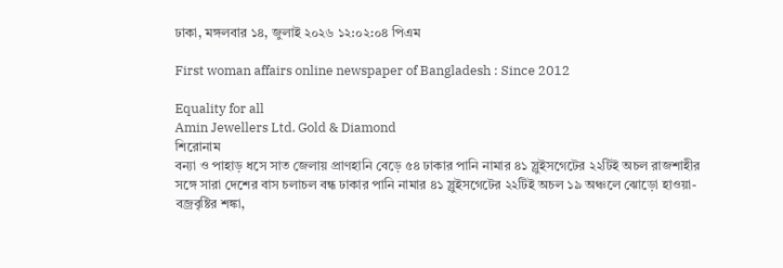ঢাকা, মঙ্গলবার ১৪, জুলাই ২০২৬ ১২:০২:০৪ পিএম

First woman affairs online newspaper of Bangladesh : Since 2012

Equality for all
Amin Jewellers Ltd. Gold & Diamond
শিরোনাম
বন্যা ও পাহাড় ধসে সাত জেলায় প্রাণহানি বেড়ে ৫৪ ঢাকার পানি নামার ৪১ স্লুইসগেটের ২২টিই অচল রাজশাহীর সঙ্গে সারা দেশের বাস চলাচল বন্ধ ঢাকার পানি নামার ৪১ স্লুইসগেটের ২২টিই অচল ১৯ অঞ্চলে ঝোড়ো হাওয়া-বজ্রবৃষ্টির শঙ্কা,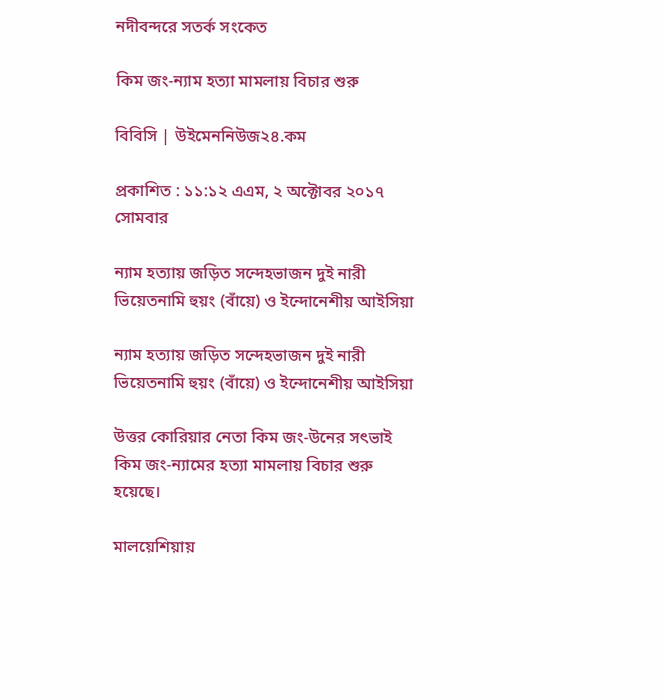নদীবন্দরে সতর্ক সংকেত

কিম জং-ন্যাম হত্যা মামলায় বিচার শুরু

বিবিসি | উইমেননিউজ২৪.কম

প্রকাশিত : ১১:১২ এএম, ২ অক্টোবর ২০১৭ সোমবার

ন্যাম হত্যায় জড়িত সন্দেহভাজন দুই নারী ভিয়েতনামি হুয়ং (বাঁয়ে) ও ইন্দোনেশীয় আইসিয়া

ন্যাম হত্যায় জড়িত সন্দেহভাজন দুই নারী ভিয়েতনামি হুয়ং (বাঁয়ে) ও ইন্দোনেশীয় আইসিয়া

উত্তর কোরিয়ার নেতা কিম জং-উনের সৎভাই কিম জং-ন্যামের হত্যা মামলায় বিচার শুরু হয়েছে।

মালয়েশিয়ায়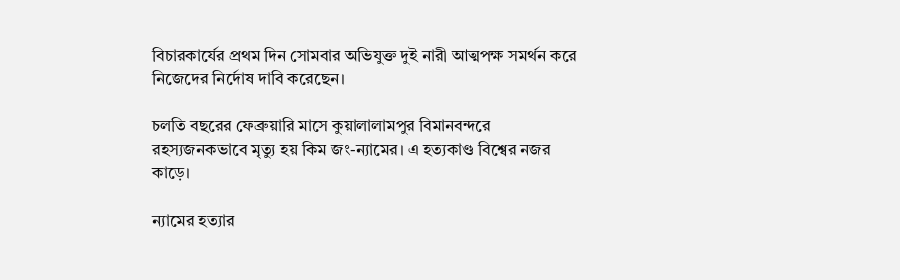বিচারকার্যের প্রথম দিন সোমবার অভিযুক্ত দুই নারী আত্মপক্ষ সমর্থন করে নিজেদের নির্দোষ দাবি করেছেন।

চলতি বছরের ফেব্রুয়ারি মাসে কুয়ালালামপুর বিমানবন্দরে রহস্যজনকভাবে মৃত্যু হয় কিম জং-ন্যামের। এ হত্যকাণ্ড বিশ্বের নজর কাড়ে।

ন্যামের হত্যার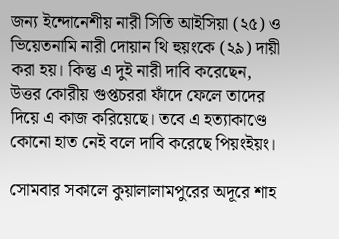জন্য ইন্দোনেশীয় নারী সিতি আইসিয়া (২৫) ও ভিয়েতনামি নারী দোয়ান থি হুয়ংকে (২৯) দায়ী করা হয়। কিন্তু এ দুই নারী দাবি করেছেন, উত্তর কোরীয় গুপ্তচররা ফাঁদে ফেলে তাদের দিয়ে এ কাজ করিয়েছে। তবে এ হত্যাকাণ্ডে কোনো হাত নেই বলে দাবি করেছে পিয়ংইয়ং।

সোমবার সকালে কুয়ালালামপুরের অদূরে শাহ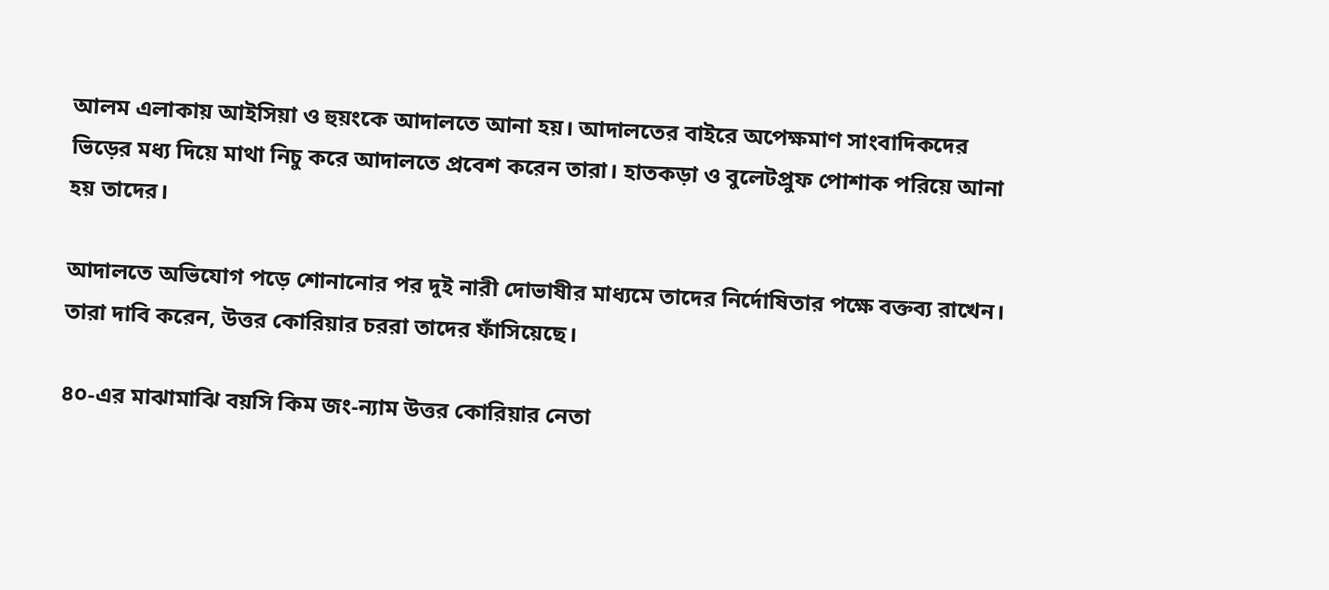আলম এলাকায় আইসিয়া ও হুয়ংকে আদালতে আনা হয়। আদালতের বাইরে অপেক্ষমাণ সাংবাদিকদের ভিড়ের মধ্য দিয়ে মাথা নিচু করে আদালতে প্রবেশ করেন তারা। হাতকড়া ও বুলেটপ্রুফ পোশাক পরিয়ে আনা হয় তাদের।

আদালতে অভিযোগ পড়ে শোনানোর পর দুই নারী দোভাষীর মাধ্যমে তাদের নির্দোষিতার পক্ষে বক্তব্য রাখেন। তারা দাবি করেন, উত্তর কোরিয়ার চররা তাদের ফাঁসিয়েছে।

৪০-এর মাঝামাঝি বয়সি কিম জং-ন্যাম উত্তর কোরিয়ার নেতা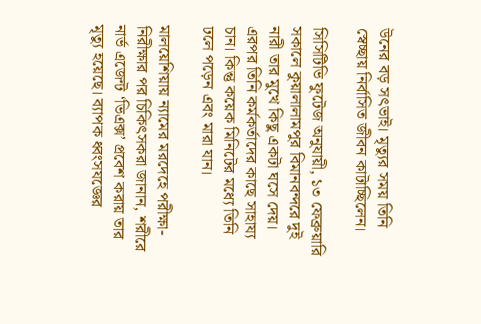উনের বড় সৎভাই। মৃত্যুর সময় তিনি স্বেচ্ছায় নির্বাসিত জীবন কাটাচ্ছিলেন।

সিসিটিভি ফুটেজ অনুযায়ী, ১৩ ফেব্রুয়ারি সকালে কুয়ালালামপুর বিমানবন্দরে দুই নারী তার মুখে কিছু একটা ঘসে দেয়। এরপর তিনি কর্মকর্তাদের কাছে সাহায্য চান। কিন্তু কয়েক মিনিটের মধ্যে তিনি ঢলে পড়েন এবং মারা যান।

মালয়েশিয়ায় ন্যামের মরদেহে পরীক্ষা-নিরীক্ষার পর চিকিৎসকরা জানান, শরীরে নার্ভ এজেন্ট ‘ভিএক্স’ প্রবেশ করায় তার মৃত্যু হয়েছে। ব্যাপক ধ্বংসযজ্ঞের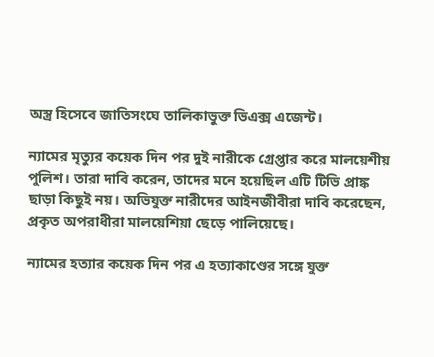অস্ত্র হিসেবে জাতিসংঘে তালিকাভুক্ত ভিএক্স এজেন্ট।

ন্যামের মৃত্যুর কয়েক দিন পর দুই নারীকে গ্রেপ্তার করে মালয়েশীয় পুলিশ। তারা দাবি করেন, তাদের মনে হয়েছিল এটি টিভি প্রাঙ্ক ছাড়া কিছুই নয়। অভিযুক্ত নারীদের আইনজীবীরা দাবি করেছেন, প্রকৃত অপরাধীরা মালয়েশিয়া ছেড়ে পালিয়েছে।

ন্যামের হত্যার কয়েক দিন পর এ হত্যাকাণ্ডের সঙ্গে যুক্ত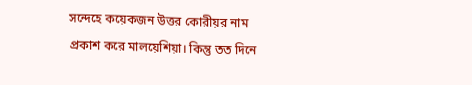সন্দেহে কয়েকজন উত্তর কোরীয়র নাম প্রকাশ করে মালয়েশিয়া। কিন্তু তত দিনে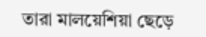তারা মালয়েশিয়া ছেড়ে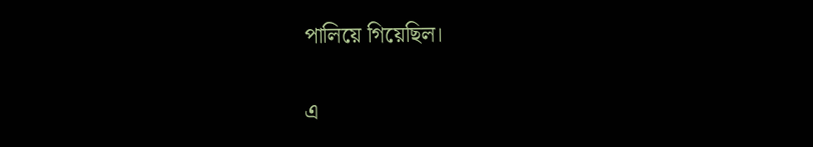পালিয়ে গিয়েছিল।

এ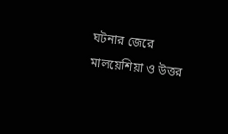ঘটনার জেরে মালয়েশিয়া ও উত্তর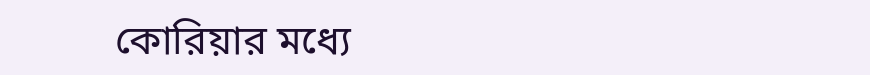কোরিয়ার মধ্যে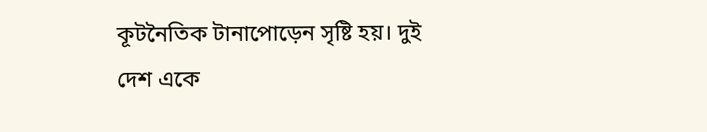কূটনৈতিক টানাপোড়েন সৃষ্টি হয়। দুই দেশ একে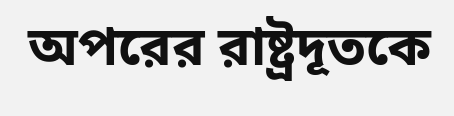অপরের রাষ্ট্রদূতকে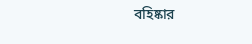বহিষ্কার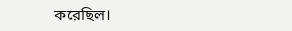করেছিল।